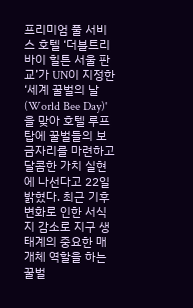프리미엄 풀 서비스 호텔 ‘더블트리 바이 힐튼 서울 판교’가 UN이 지정한 ‘세계 꿀벌의 날(World Bee Day)'을 맞아 호텔 루프탑에 꿀벌들의 보금자리를 마련하고 달콤한 가치 실현에 나선다고 22일 밝혔다. 최근 기후변화로 인한 서식지 감소로 지구 생태계의 중요한 매개체 역할을 하는 꿀벌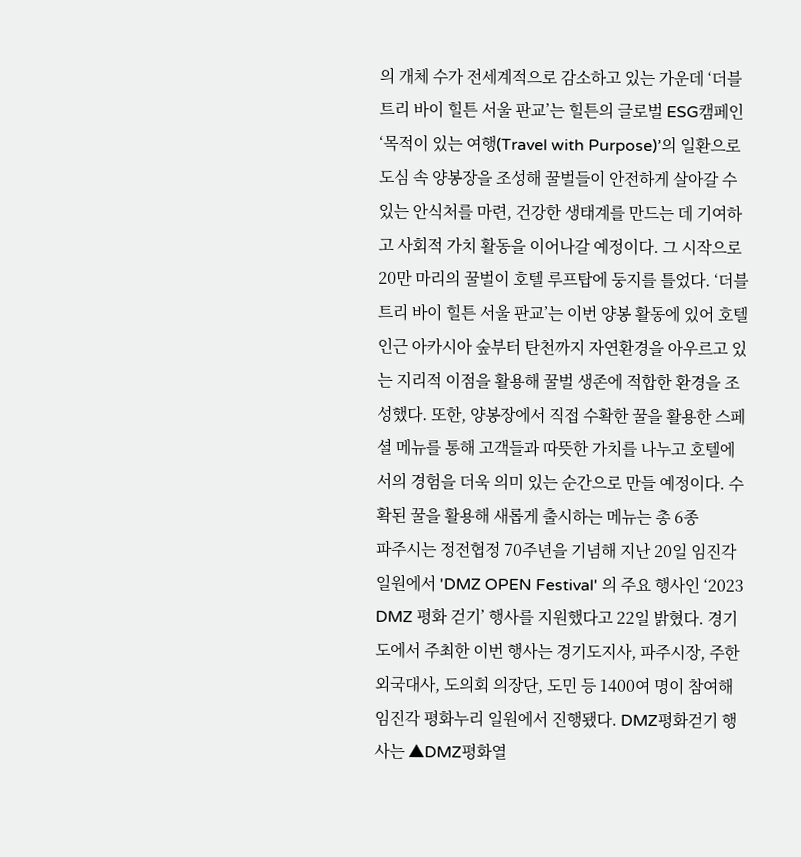의 개체 수가 전세계적으로 감소하고 있는 가운데 ‘더블트리 바이 힐튼 서울 판교’는 힐튼의 글로벌 ESG캠페인 ‘목적이 있는 여행(Travel with Purpose)’의 일환으로 도심 속 양봉장을 조성해 꿀벌들이 안전하게 살아갈 수 있는 안식처를 마련, 건강한 생태계를 만드는 데 기여하고 사회적 가치 활동을 이어나갈 예정이다. 그 시작으로 20만 마리의 꿀벌이 호텔 루프탑에 둥지를 틀었다. ‘더블트리 바이 힐튼 서울 판교’는 이번 양봉 활동에 있어 호텔 인근 아카시아 숲부터 탄천까지 자연환경을 아우르고 있는 지리적 이점을 활용해 꿀벌 생존에 적합한 환경을 조성했다. 또한, 양봉장에서 직접 수확한 꿀을 활용한 스페셜 메뉴를 통해 고객들과 따뜻한 가치를 나누고 호텔에서의 경험을 더욱 의미 있는 순간으로 만들 예정이다. 수확된 꿀을 활용해 새롭게 출시하는 메뉴는 총 6종
파주시는 정전협정 70주년을 기념해 지난 20일 임진각 일원에서 'DMZ OPEN Festival' 의 주요 행사인 ‘2023 DMZ 평화 걷기’ 행사를 지원했다고 22일 밝혔다. 경기도에서 주최한 이번 행사는 경기도지사, 파주시장, 주한 외국대사, 도의회 의장단, 도민 등 1400여 명이 참여해 임진각 평화누리 일원에서 진행됐다. DMZ평화걷기 행사는 ▲DMZ평화열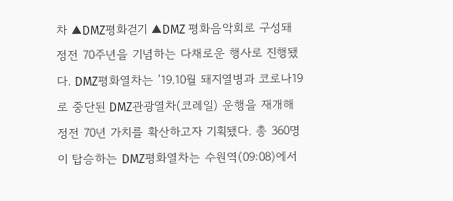차 ▲DMZ평화걷기 ▲DMZ 평화음악회로 구성돼 정전 70주년을 기념하는 다채로운 행사로 진행됐다. DMZ평화열차는 ’19.10월 돼지열병과 코로나19로 중단된 DMZ관광열차(코레일) 운행을 재개해 정전 70년 가치를 확산하고자 기획됐다. 총 360명이 탑승하는 DMZ평화열차는 수원역(09:08)에서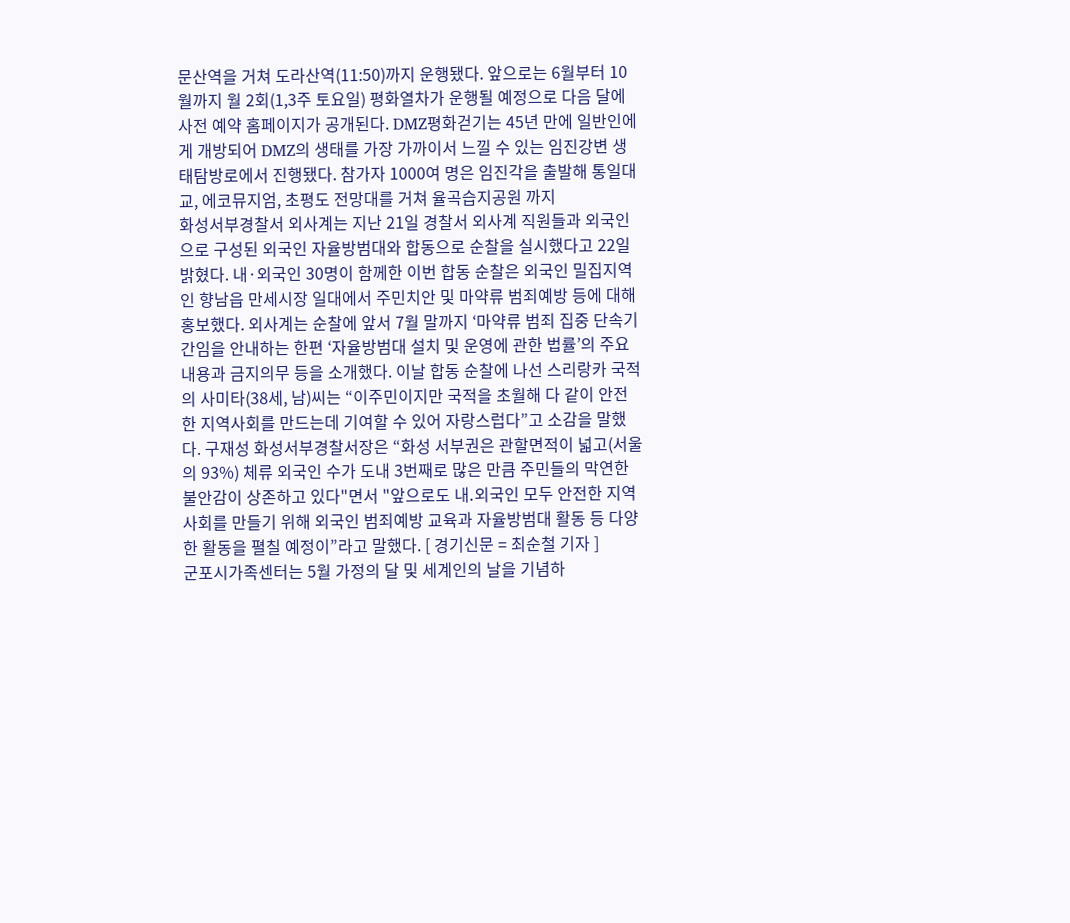문산역을 거쳐 도라산역(11:50)까지 운행됐다. 앞으로는 6월부터 10월까지 월 2회(1,3주 토요일) 평화열차가 운행될 예정으로 다음 달에 사전 예약 홈페이지가 공개된다. DMZ평화걷기는 45년 만에 일반인에게 개방되어 DMZ의 생태를 가장 가까이서 느낄 수 있는 임진강변 생태탐방로에서 진행됐다. 참가자 1000여 명은 임진각을 출발해 통일대교, 에코뮤지엄, 초평도 전망대를 거쳐 율곡습지공원 까지
화성서부경찰서 외사계는 지난 21일 경찰서 외사계 직원들과 외국인으로 구성된 외국인 자율방범대와 합동으로 순찰을 실시했다고 22일 밝혔다. 내·외국인 30명이 함께한 이번 합동 순찰은 외국인 밀집지역인 향남읍 만세시장 일대에서 주민치안 및 마약류 범죄예방 등에 대해 홍보했다. 외사계는 순찰에 앞서 7월 말까지 ‘마약류 범죄 집중 단속기간임을 안내하는 한편 ‘자율방범대 설치 및 운영에 관한 법률’의 주요 내용과 금지의무 등을 소개했다. 이날 합동 순찰에 나선 스리랑카 국적의 사미타(38세, 남)씨는 “이주민이지만 국적을 초월해 다 같이 안전한 지역사회를 만드는데 기여할 수 있어 자랑스럽다”고 소감을 말했다. 구재성 화성서부경찰서장은 “화성 서부권은 관할면적이 넓고(서울의 93%) 체류 외국인 수가 도내 3번째로 많은 만큼 주민들의 막연한 불안감이 상존하고 있다"면서 "앞으로도 내․외국인 모두 안전한 지역사회를 만들기 위해 외국인 범죄예방 교육과 자율방범대 활동 등 다양한 활동을 펼칠 예정이”라고 말했다. [ 경기신문 = 최순철 기자 ]
군포시가족센터는 5월 가정의 달 및 세계인의 날을 기념하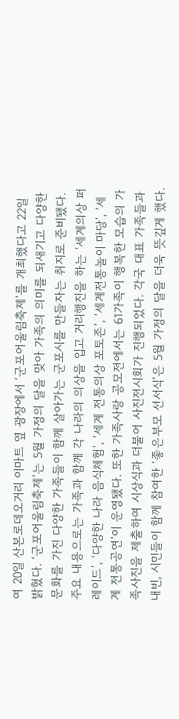여 20일 산본로데오거리 이마트 옆 광장에서 ‘군포어울림축제’를 개최했다고 22일 밝혔다. ‘군포어울림축제’는 5월 가정의 달을 맞아 가족의 의미를 되새기고 다양한 문화를 가진 다양한 가족들이 함께 살아가는 군포시를 만들자는 취지로 준비됐다. 주요 내용으로는 가족과 함께 각 나라의 의상을 입고 거리행진을 하는 ‘세계의상 퍼레이드’, ‘다양한 나라 음식체험’, ‘세계 전통의상 포토존’, ‘세계전통놀이 마당’, ‘세계 전통공연’이 운영됐다. 또한 가족사랑 공모전에서는 61가족이 행복한 모습의 가족사진을 제출하여 시상식과 더불어 사진전시회가 진행되었다. 각국 대표 가족들과 내빈, 시민들이 함께 참여한 ‘좋은부모 선서식’은 5월 가정의 달을 더욱 뜻깊게 했다.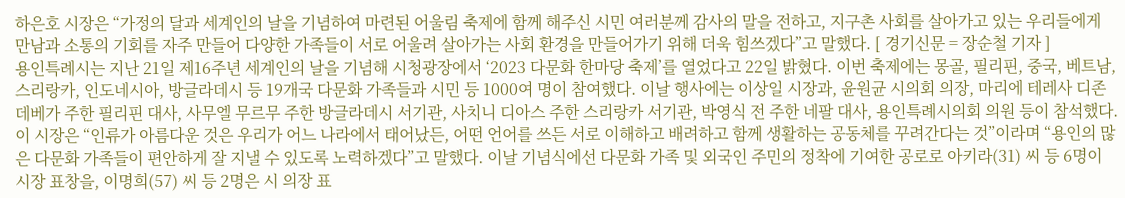하은호 시장은 “가정의 달과 세계인의 날을 기념하여 마련된 어울림 축제에 함께 해주신 시민 여러분께 감사의 말을 전하고, 지구촌 사회를 살아가고 있는 우리들에게 만남과 소통의 기회를 자주 만들어 다양한 가족들이 서로 어울려 살아가는 사회 환경을 만들어가기 위해 더욱 힘쓰겠다”고 말했다. [ 경기신문 = 장순철 기자 ]
용인특례시는 지난 21일 제16주년 세계인의 날을 기념해 시청광장에서 ‘2023 다문화 한마당 축제’를 열었다고 22일 밝혔다. 이번 축제에는 몽골, 필리핀, 중국, 베트남, 스리랑카, 인도네시아, 방글라데시 등 19개국 다문화 가족들과 시민 등 1000여 명이 참여했다. 이날 행사에는 이상일 시장과, 윤원균 시의회 의장, 마리에 테레사 디존 데베가 주한 필리핀 대사, 사무엘 무르무 주한 방글라데시 서기관, 사치니 디아스 주한 스리랑카 서기관, 박영식 전 주한 네팔 대사, 용인특례시의회 의원 등이 참석했다. 이 시장은 “인류가 아름다운 것은 우리가 어느 나라에서 태어났든, 어떤 언어를 쓰든 서로 이해하고 배려하고 함께 생활하는 공동체를 꾸려간다는 것”이라며 “용인의 많은 다문화 가족들이 편안하게 잘 지낼 수 있도록 노력하겠다”고 말했다. 이날 기념식에선 다문화 가족 및 외국인 주민의 정착에 기여한 공로로 아키라(31) 씨 등 6명이 시장 표창을, 이명희(57) 씨 등 2명은 시 의장 표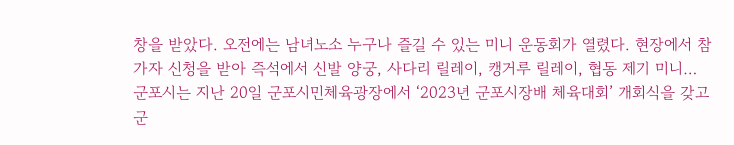창을 받았다. 오전에는 남녀노소 누구나 즐길 수 있는 미니 운동회가 열렸다. 현장에서 참가자 신청을 받아 즉석에서 신발 양궁, 사다리 릴레이, 캥거루 릴레이, 협동 제기 미니…
군포시는 지난 20일 군포시민체육광장에서 ‘2023년 군포시장배 체육대회’ 개회식을 갖고 군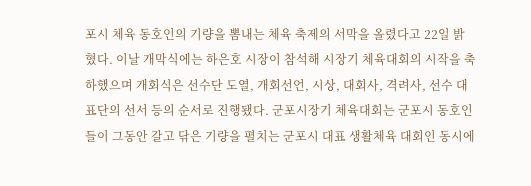포시 체육 동호인의 기량을 뽐내는 체육 축제의 서막을 올렸다고 22일 밝혔다. 이날 개막식에는 하은호 시장이 참석해 시장기 체육대회의 시작을 축하했으며 개회식은 선수단 도열, 개회선언, 시상, 대회사, 격려사, 선수 대표단의 선서 등의 순서로 진행됐다. 군포시장기 체육대회는 군포시 동호인들이 그동안 갈고 닦은 기량을 펼치는 군포시 대표 생활체육 대회인 동시에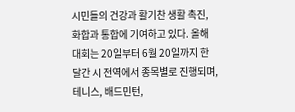시민들의 건강과 활기찬 생활 촉진, 화합과 통합에 기여하고 있다. 올해 대회는 20일부터 6월 20일까지 한 달간 시 전역에서 종목별로 진행되며, 테니스, 배드민턴,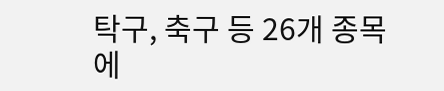탁구, 축구 등 26개 종목에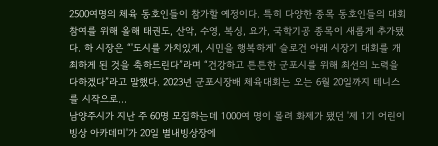2500여명의 체육 동호인들이 참가할 예정이다. 특히 다양한 종목 동호인들의 대회 참여를 위해 올해 태권도, 산악, 수영, 복싱, 요가, 국학기공 종목이 새롭게 추가됐다. 하 시장은 “'도시를 가치있게, 시민을 행복하게' 슬로건 아래 시장기 대회를 개최하게 된 것을 축하드린다”라며 “건강하고 튼튼한 군포시를 위해 최선의 노력을 다하겠다”라고 말했다. 2023년 군포시장배 체육대회는 오는 6월 20일까지 테니스를 시작으로…
남양주시가 지난 주 60명 모집하는데 1000여 명이 몰려 화제가 됐던 '제 1기 어린이 빙상 아카데미'가 20일 별내빙상장에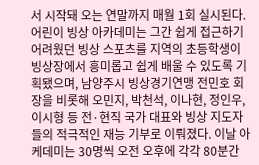서 시작돼 오는 연말까지 매월 1회 실시된다. 어린이 빙상 아카데미는 그간 쉽게 접근하기 어려웠던 빙상 스포츠를 지역의 초등학생이 빙상장에서 흥미롭고 쉽게 배울 수 있도록 기획됐으며, 남양주시 빙상경기연맹 전민호 회장을 비롯해 오민지, 박천석, 이나현, 정인우, 이시형 등 전·현직 국가 대표와 빙상 지도자들의 적극적인 재능 기부로 이뤄졌다. 이날 아케데미는 30명씩 오전 오후에 각각 80분간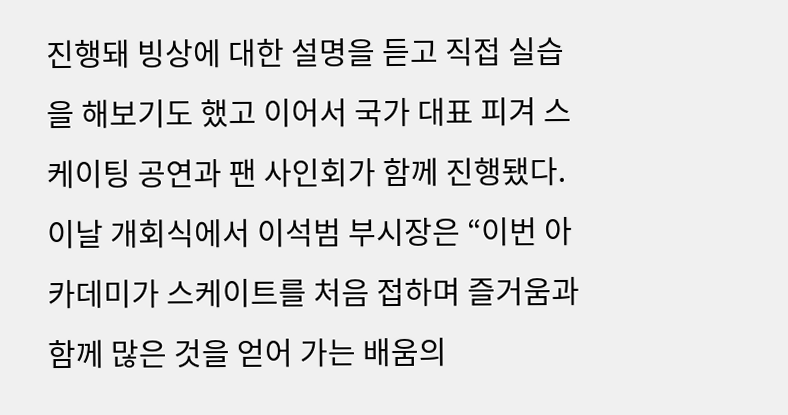진행돼 빙상에 대한 설명을 듣고 직접 실습을 해보기도 했고 이어서 국가 대표 피겨 스케이팅 공연과 팬 사인회가 함께 진행됐다. 이날 개회식에서 이석범 부시장은 “이번 아카데미가 스케이트를 처음 접하며 즐거움과 함께 많은 것을 얻어 가는 배움의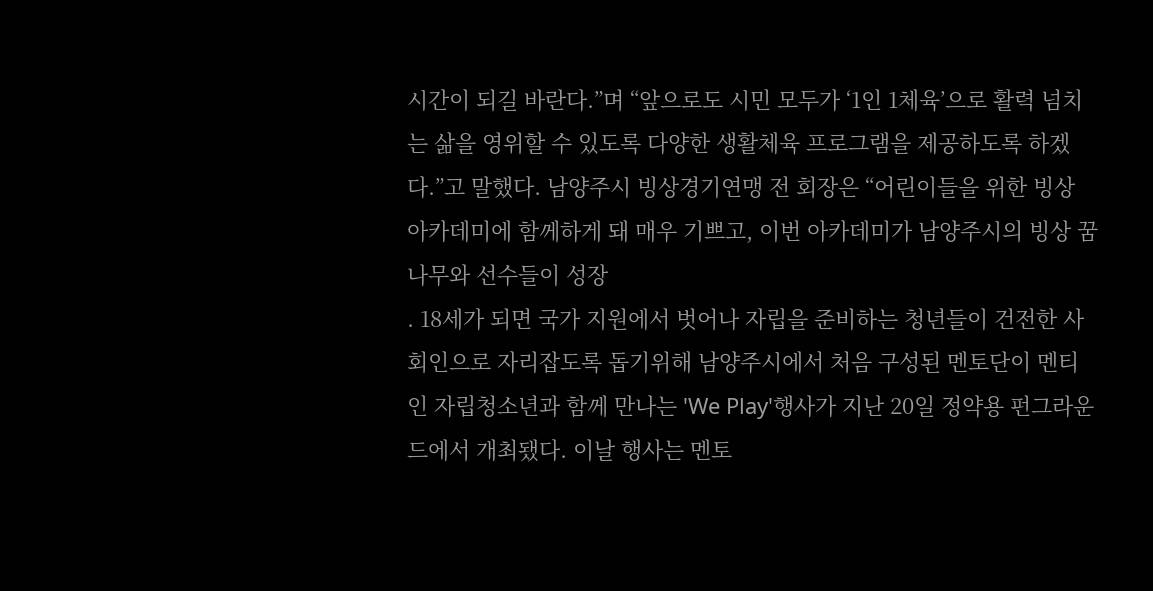시간이 되길 바란다.”며 “앞으로도 시민 모두가 ‘1인 1체육’으로 활력 넘치는 삶을 영위할 수 있도록 다양한 생활체육 프로그램을 제공하도록 하겠다.”고 말했다. 남양주시 빙상경기연맹 전 회장은 “어린이들을 위한 빙상 아카데미에 함께하게 돼 매우 기쁘고, 이번 아카데미가 남양주시의 빙상 꿈나무와 선수들이 성장
. 18세가 되면 국가 지원에서 벗어나 자립을 준비하는 청년들이 건전한 사회인으로 자리잡도록 돕기위해 남양주시에서 처음 구성된 멘토단이 멘티인 자립청소년과 함께 만나는 'We Play'행사가 지난 20일 정약용 펀그라운드에서 개최됐다. 이날 행사는 멘토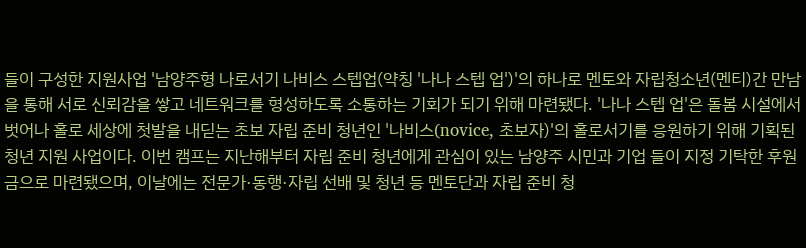들이 구성한 지원사업 '남양주형 나로서기 나비스 스텝업(약칭 '나나 스텝 업')'의 하나로 멘토와 자립청소년(멘티)간 만남을 통해 서로 신뢰감을 쌓고 네트워크를 형성하도록 소통하는 기회가 되기 위해 마련됐다. '나나 스텝 업'은 돌봄 시설에서 벗어나 홀로 세상에 첫발을 내딛는 초보 자립 준비 청년인 '나비스(novice, 초보자)'의 홀로서기를 응원하기 위해 기획된 청년 지원 사업이다. 이번 캠프는 지난해부터 자립 준비 청년에게 관심이 있는 남양주 시민과 기업 들이 지정 기탁한 후원금으로 마련됐으며, 이날에는 전문가·동행·자립 선배 및 청년 등 멘토단과 자립 준비 청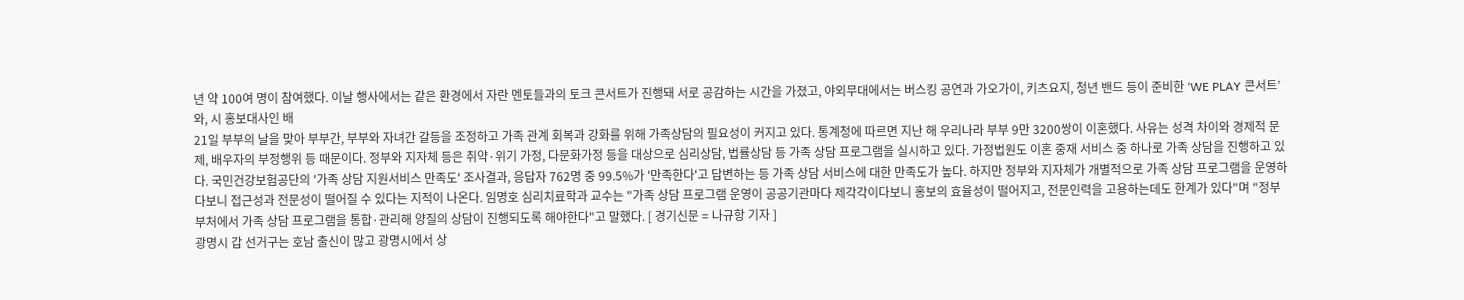년 약 100여 명이 참여했다. 이날 행사에서는 같은 환경에서 자란 멘토들과의 토크 콘서트가 진행돼 서로 공감하는 시간을 가졌고, 야외무대에서는 버스킹 공연과 가오가이, 키츠요지, 청년 밴드 등이 준비한 ‘WE PLAY 콘서트’와, 시 홍보대사인 배
21일 부부의 날을 맞아 부부간, 부부와 자녀간 갈등을 조정하고 가족 관계 회복과 강화를 위해 가족상담의 필요성이 커지고 있다. 통계청에 따르면 지난 해 우리나라 부부 9만 3200쌍이 이혼했다. 사유는 성격 차이와 경제적 문제, 배우자의 부정행위 등 때문이다. 정부와 지자체 등은 취약·위기 가정, 다문화가정 등을 대상으로 심리상담, 법률상담 등 가족 상담 프로그램을 실시하고 있다. 가정법원도 이혼 중재 서비스 중 하나로 가족 상담을 진행하고 있다. 국민건강보험공단의 '가족 상담 지원서비스 만족도' 조사결과, 응답자 762명 중 99.5%가 '만족한다'고 답변하는 등 가족 상담 서비스에 대한 만족도가 높다. 하지만 정부와 지자체가 개별적으로 가족 상담 프로그램을 운영하다보니 접근성과 전문성이 떨어질 수 있다는 지적이 나온다. 임명호 심리치료학과 교수는 "가족 상담 프로그램 운영이 공공기관마다 제각각이다보니 홍보의 효율성이 떨어지고, 전문인력을 고용하는데도 한계가 있다"며 "정부 부처에서 가족 상담 프로그램을 통합·관리해 양질의 상담이 진행되도록 해야한다"고 말했다. [ 경기신문 = 나규항 기자 ]
광명시 갑 선거구는 호남 출신이 많고 광명시에서 상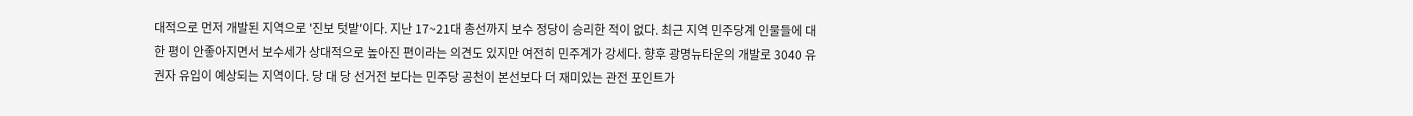대적으로 먼저 개발된 지역으로 '진보 텃밭'이다. 지난 17~21대 총선까지 보수 정당이 승리한 적이 없다. 최근 지역 민주당계 인물들에 대한 평이 안좋아지면서 보수세가 상대적으로 높아진 편이라는 의견도 있지만 여전히 민주계가 강세다. 향후 광명뉴타운의 개발로 3040 유권자 유입이 예상되는 지역이다. 당 대 당 선거전 보다는 민주당 공천이 본선보다 더 재미있는 관전 포인트가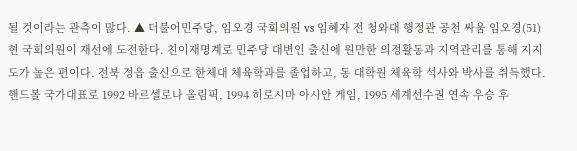될 것이라는 관측이 많다. ▲ 더불어민주당, 임오경 국회의원 vs 임혜자 전 청와대 행정관 공천 싸움 임오경(51) 현 국회의원이 재선에 도전한다. 친이재명계로 민주당 대변인 출신에 원만한 의정활동과 지역관리를 통해 지지도가 높은 편이다. 전북 정읍 출신으로 한체대 체육학과를 졸업하고, 동 대학원 체육학 석사와 박사를 취득했다. 핸드볼 국가대표로 1992 바르셀로나 올림픽, 1994 히로시마 아시안 게임, 1995 세계선수권 연속 우승 후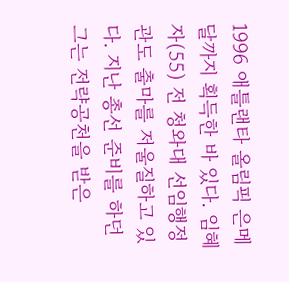1996 애틀랜타 올림픽 은메달까지 획득한 바 있다. 임혜자(55) 전 청와대 선임행정관도 출마를 저울질하고 있다. 지난 총선 준비를 하던 그는 전략공천을 받은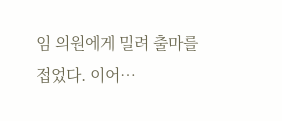임 의원에게 밀려 출마를 접었다. 이어…